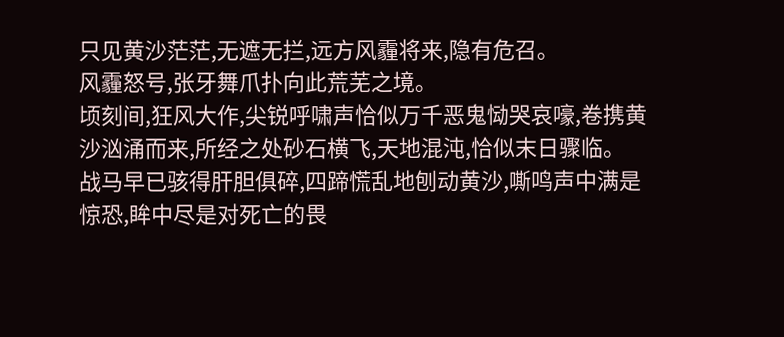只见黄沙茫茫,无遮无拦,远方风霾将来,隐有危召。
风霾怒号,张牙舞爪扑向此荒芜之境。
顷刻间,狂风大作,尖锐呼啸声恰似万千恶鬼恸哭哀嚎,卷携黄沙汹涌而来,所经之处砂石横飞,天地混沌,恰似末日骤临。
战马早已骇得肝胆俱碎,四蹄慌乱地刨动黄沙,嘶鸣声中满是惊恐,眸中尽是对死亡的畏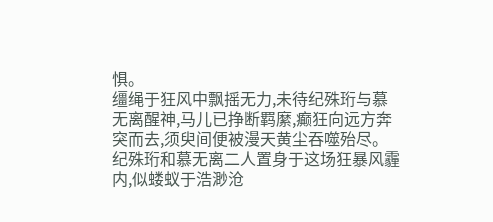惧。
缰绳于狂风中飘摇无力,未待纪殊珩与慕无离醒神,马儿已挣断羁縻,癫狂向远方奔突而去,须臾间便被漫天黄尘吞噬殆尽。
纪殊珩和慕无离二人置身于这场狂暴风霾内,似蝼蚁于浩渺沧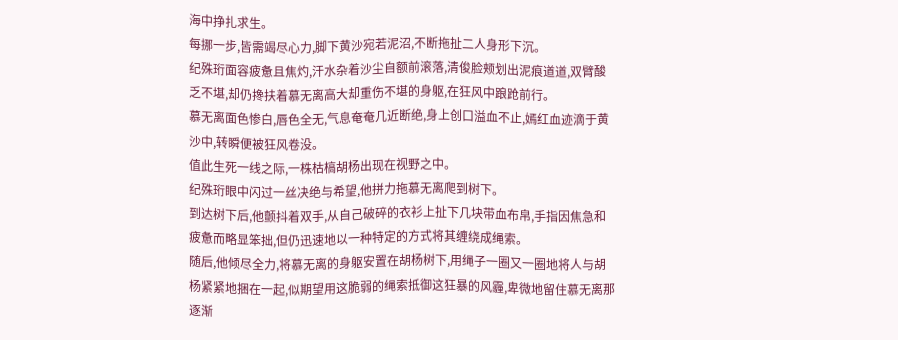海中挣扎求生。
每挪一步,皆需竭尽心力,脚下黄沙宛若泥沼,不断拖扯二人身形下沉。
纪殊珩面容疲惫且焦灼,汗水杂着沙尘自额前滚落,清俊脸颊划出泥痕道道,双臂酸乏不堪,却仍搀扶着慕无离高大却重伤不堪的身躯,在狂风中踉跄前行。
慕无离面色惨白,唇色全无,气息奄奄几近断绝,身上创口溢血不止,嫣红血迹滴于黄沙中,转瞬便被狂风卷没。
值此生死一线之际,一株枯槁胡杨出现在视野之中。
纪殊珩眼中闪过一丝决绝与希望,他拼力拖慕无离爬到树下。
到达树下后,他颤抖着双手,从自己破碎的衣衫上扯下几块带血布帛,手指因焦急和疲惫而略显笨拙,但仍迅速地以一种特定的方式将其缠绕成绳索。
随后,他倾尽全力,将慕无离的身躯安置在胡杨树下,用绳子一圈又一圈地将人与胡杨紧紧地捆在一起,似期望用这脆弱的绳索抵御这狂暴的风霾,卑微地留住慕无离那逐渐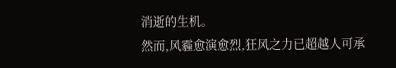消逝的生机。
然而,风霾愈演愈烈,狂风之力已超越人可承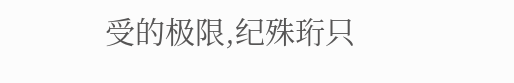受的极限,纪殊珩只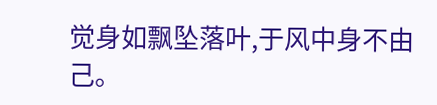觉身如飘坠落叶,于风中身不由己。